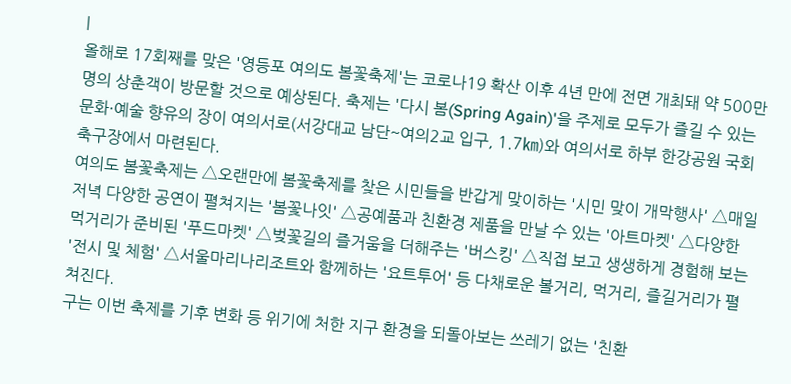|
올해로 17회째를 맞은 '영등포 여의도 봄꽃축제'는 코로나19 확산 이후 4년 만에 전면 개최돼 약 500만명의 상춘객이 방문할 것으로 예상된다. 축제는 '다시 봄(Spring Again)'을 주제로 모두가 즐길 수 있는 문화·예술 향유의 장이 여의서로(서강대교 남단~여의2교 입구, 1.7㎞)와 여의서로 하부 한강공원 국회 축구장에서 마련된다.
여의도 봄꽃축제는 △오랜만에 봄꽃축제를 찾은 시민들을 반갑게 맞이하는 '시민 맞이 개막행사' △매일 저녁 다양한 공연이 펼쳐지는 '봄꽃나잇' △공예품과 친환경 제품을 만날 수 있는 '아트마켓' △다양한 먹거리가 준비된 '푸드마켓' △벚꽃길의 즐거움을 더해주는 '버스킹' △직접 보고 생생하게 경험해 보는 '전시 및 체험' △서울마리나리조트와 함께하는 '요트투어' 등 다채로운 볼거리, 먹거리, 즐길거리가 펼쳐진다.
구는 이번 축제를 기후 변화 등 위기에 처한 지구 환경을 되돌아보는 쓰레기 없는 '친환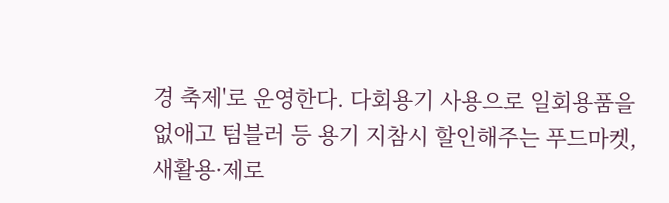경 축제'로 운영한다. 다회용기 사용으로 일회용품을 없애고 텀블러 등 용기 지참시 할인해주는 푸드마켓, 새활용·제로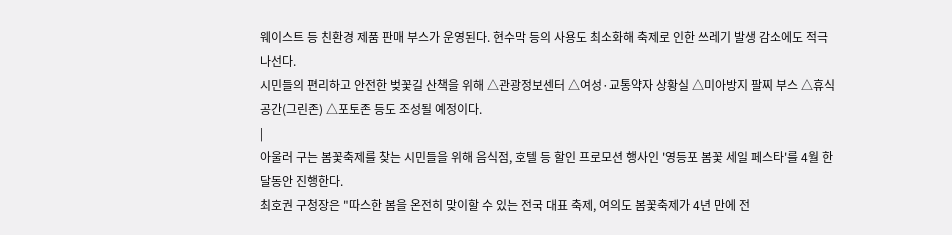웨이스트 등 친환경 제품 판매 부스가 운영된다. 현수막 등의 사용도 최소화해 축제로 인한 쓰레기 발생 감소에도 적극 나선다.
시민들의 편리하고 안전한 벚꽃길 산책을 위해 △관광정보센터 △여성·교통약자 상황실 △미아방지 팔찌 부스 △휴식공간(그린존) △포토존 등도 조성될 예정이다.
|
아울러 구는 봄꽃축제를 찾는 시민들을 위해 음식점, 호텔 등 할인 프로모션 행사인 '영등포 봄꽃 세일 페스타'를 4월 한달동안 진행한다.
최호권 구청장은 "따스한 봄을 온전히 맞이할 수 있는 전국 대표 축제, 여의도 봄꽃축제가 4년 만에 전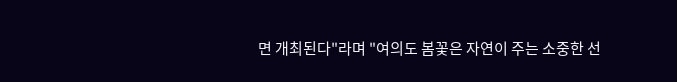면 개최된다"라며 "여의도 봄꽃은 자연이 주는 소중한 선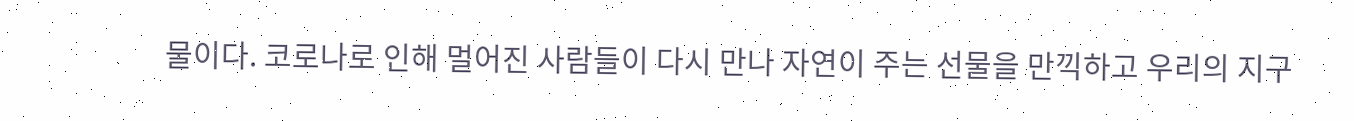물이다. 코로나로 인해 멀어진 사람들이 다시 만나 자연이 주는 선물을 만끽하고 우리의 지구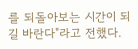를 되돌아보는 시간이 되길 바란다"라고 전했다.